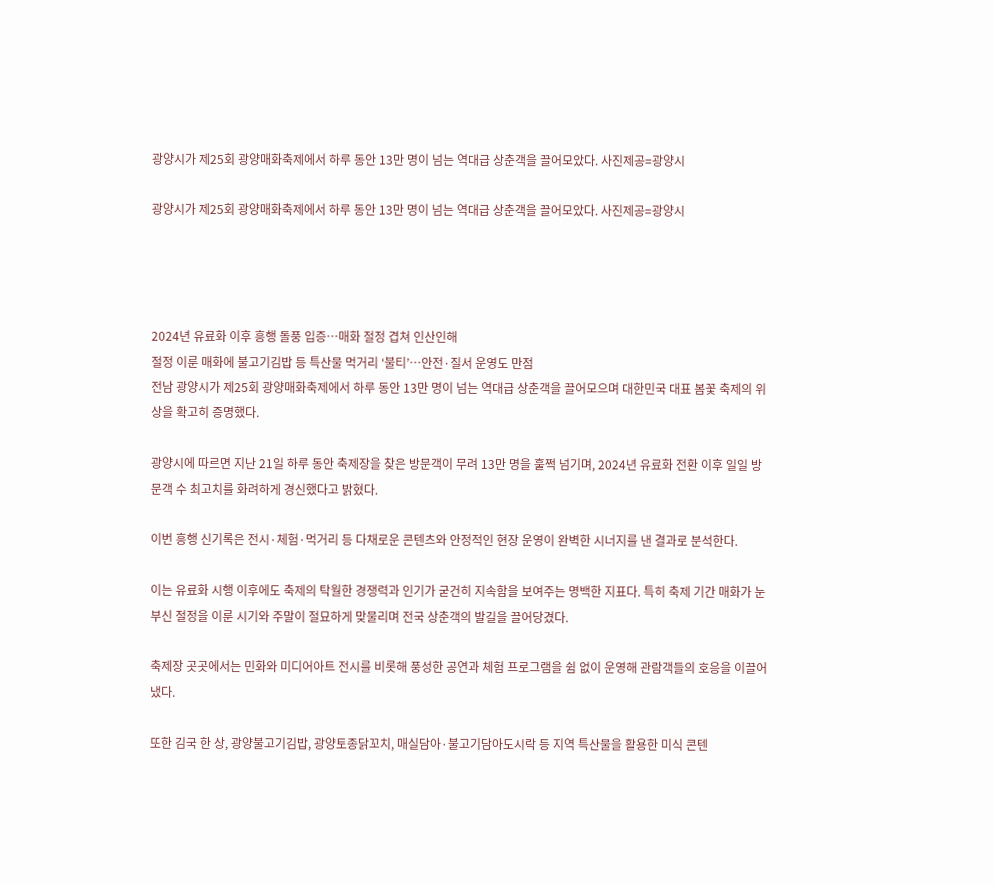광양시가 제25회 광양매화축제에서 하루 동안 13만 명이 넘는 역대급 상춘객을 끌어모았다. 사진제공=광양시

광양시가 제25회 광양매화축제에서 하루 동안 13만 명이 넘는 역대급 상춘객을 끌어모았다. 사진제공=광양시




2024년 유료화 이후 흥행 돌풍 입증…매화 절정 겹쳐 인산인해
절정 이룬 매화에 불고기김밥 등 특산물 먹거리 ‘불티’…안전·질서 운영도 만점
전남 광양시가 제25회 광양매화축제에서 하루 동안 13만 명이 넘는 역대급 상춘객을 끌어모으며 대한민국 대표 봄꽃 축제의 위상을 확고히 증명했다.

광양시에 따르면 지난 21일 하루 동안 축제장을 찾은 방문객이 무려 13만 명을 훌쩍 넘기며, 2024년 유료화 전환 이후 일일 방문객 수 최고치를 화려하게 경신했다고 밝혔다.

이번 흥행 신기록은 전시·체험·먹거리 등 다채로운 콘텐츠와 안정적인 현장 운영이 완벽한 시너지를 낸 결과로 분석한다.

이는 유료화 시행 이후에도 축제의 탁월한 경쟁력과 인기가 굳건히 지속함을 보여주는 명백한 지표다. 특히 축제 기간 매화가 눈부신 절정을 이룬 시기와 주말이 절묘하게 맞물리며 전국 상춘객의 발길을 끌어당겼다.

축제장 곳곳에서는 민화와 미디어아트 전시를 비롯해 풍성한 공연과 체험 프로그램을 쉼 없이 운영해 관람객들의 호응을 이끌어냈다.

또한 김국 한 상, 광양불고기김밥, 광양토종닭꼬치, 매실담아·불고기담아도시락 등 지역 특산물을 활용한 미식 콘텐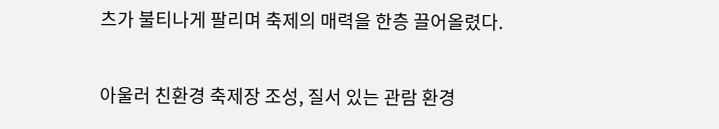츠가 불티나게 팔리며 축제의 매력을 한층 끌어올렸다.

아울러 친환경 축제장 조성, 질서 있는 관람 환경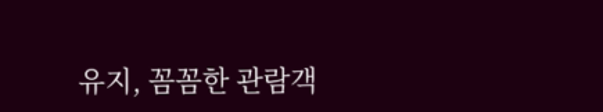유지, 꼼꼼한 관람객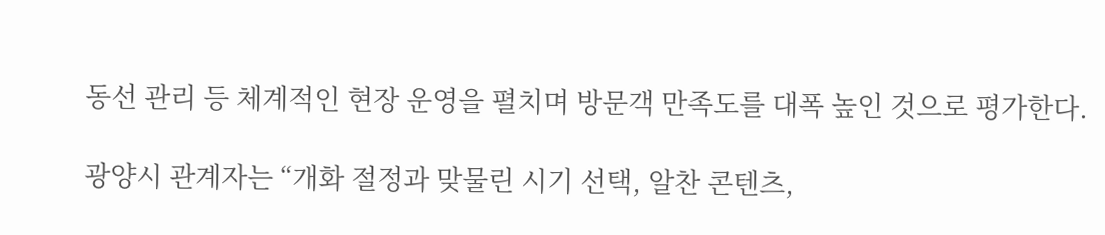동선 관리 등 체계적인 현장 운영을 펼치며 방문객 만족도를 대폭 높인 것으로 평가한다.

광양시 관계자는 “개화 절정과 맞물린 시기 선택, 알찬 콘텐츠,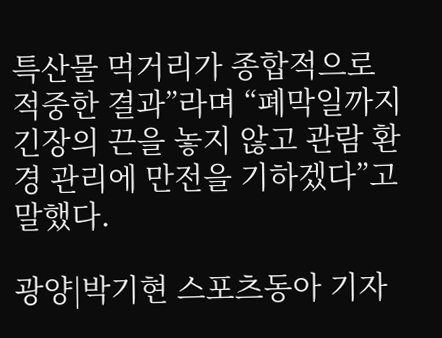특산물 먹거리가 종합적으로 적중한 결과”라며 “폐막일까지 긴장의 끈을 놓지 않고 관람 환경 관리에 만전을 기하겠다”고 말했다.

광양|박기현 스포츠동아 기자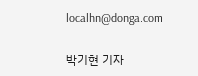localhn@donga.com


박기현 기자